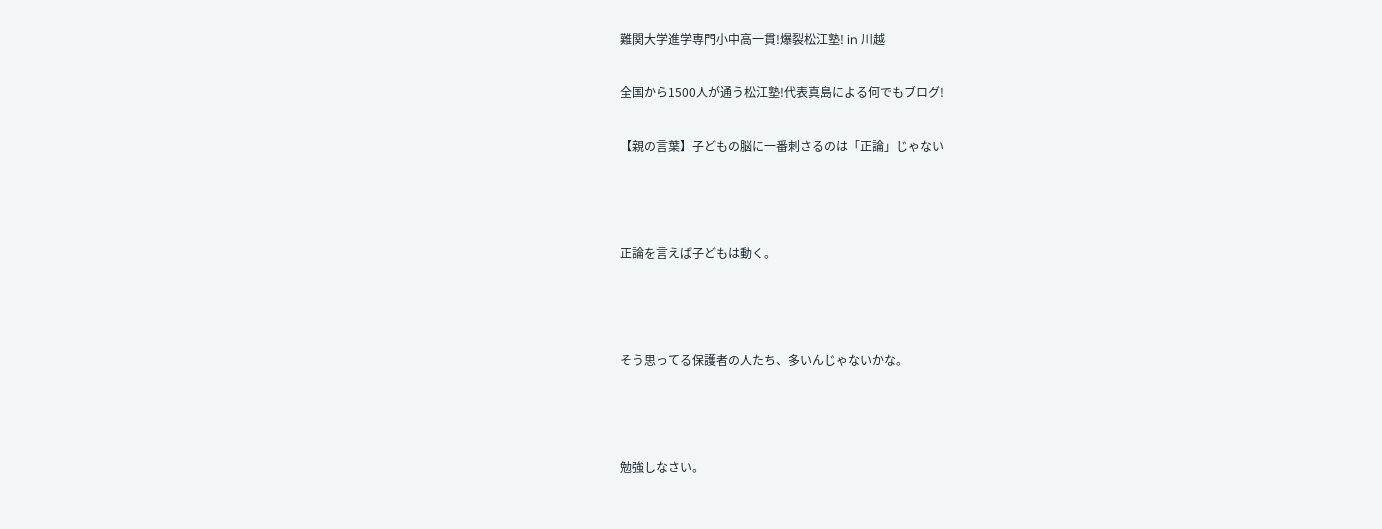難関大学進学専門小中高一貫!爆裂松江塾! in 川越

全国から1500人が通う松江塾!代表真島による何でもブログ!

【親の言葉】子どもの脳に一番刺さるのは「正論」じゃない



正論を言えば子どもは動く。



そう思ってる保護者の人たち、多いんじゃないかな。



勉強しなさい。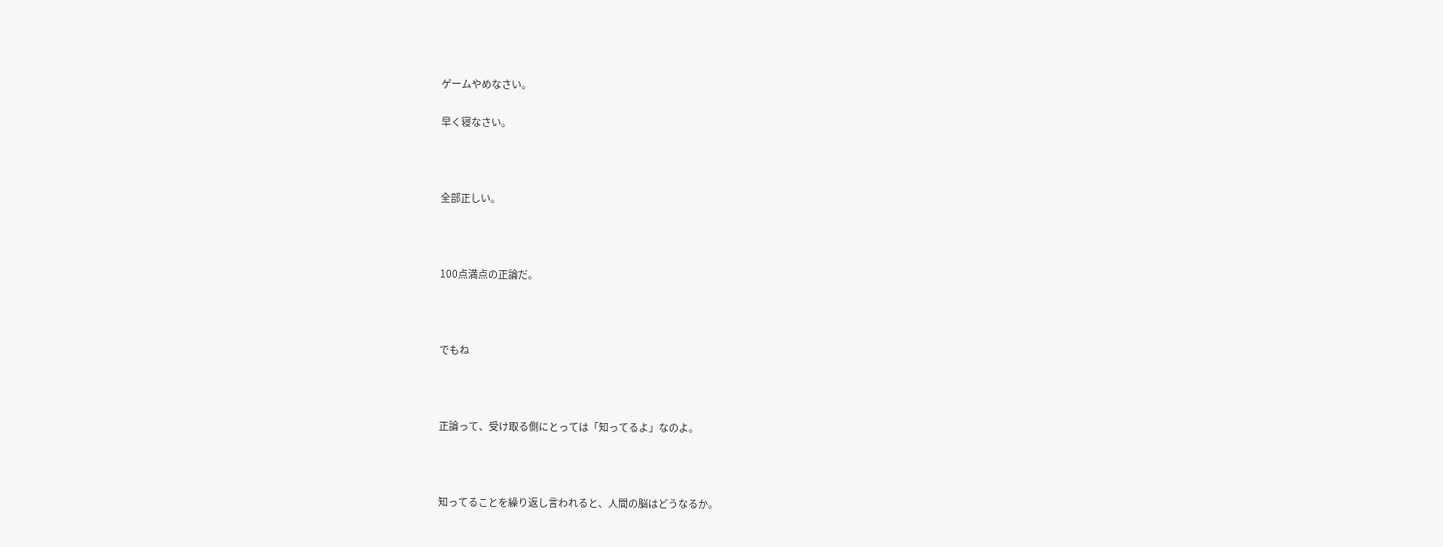ゲームやめなさい。

早く寝なさい。



全部正しい。



100点満点の正論だ。



でもね



正論って、受け取る側にとっては「知ってるよ」なのよ。



知ってることを繰り返し言われると、人間の脳はどうなるか。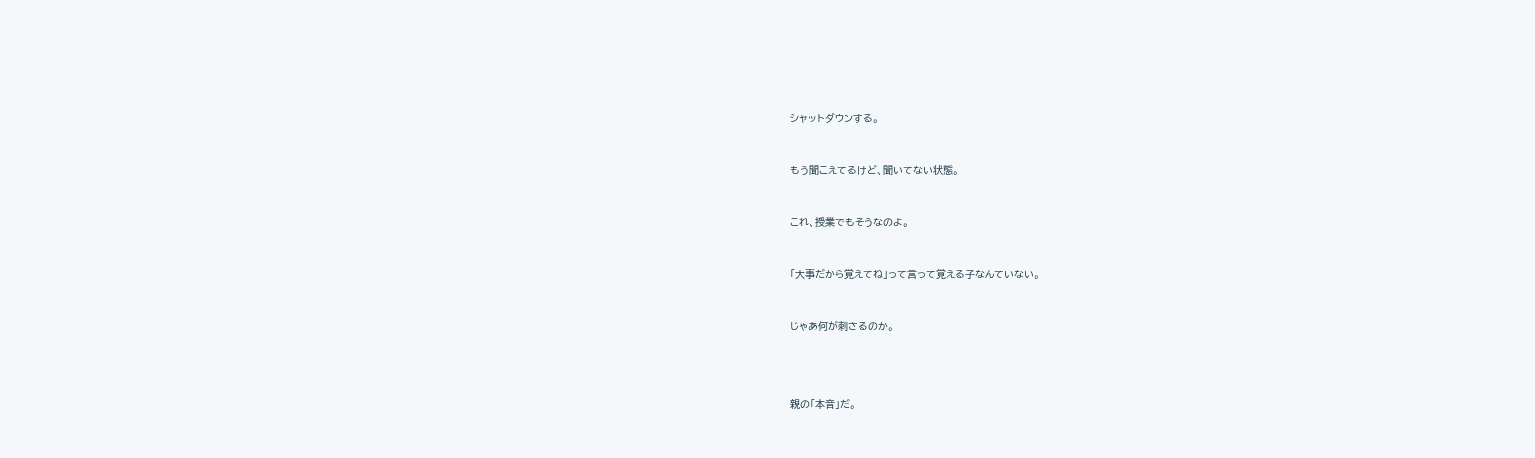シャットダウンする。



もう聞こえてるけど、聞いてない状態。



これ、授業でもそうなのよ。



「大事だから覚えてね」って言って覚える子なんていない。



じゃあ何が刺さるのか。





親の「本音」だ。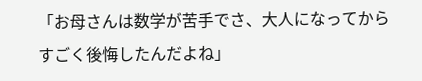「お母さんは数学が苦手でさ、大人になってからすごく後悔したんだよね」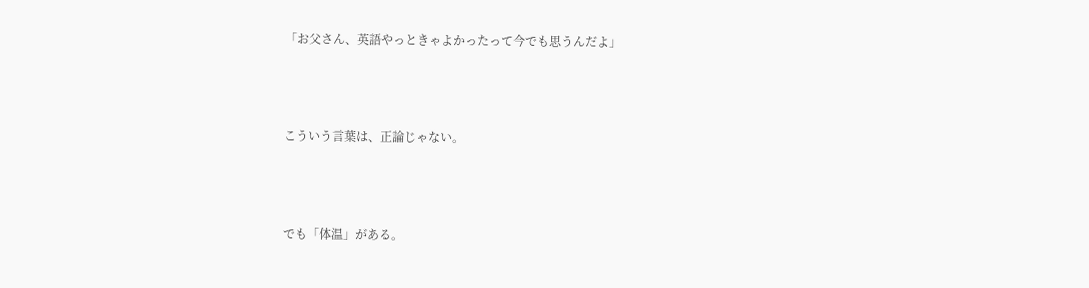「お父さん、英語やっときゃよかったって今でも思うんだよ」



こういう言葉は、正論じゃない。



でも「体温」がある。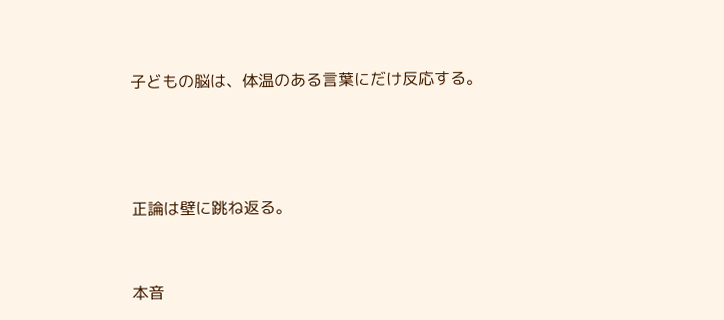子どもの脳は、体温のある言葉にだけ反応する。





正論は壁に跳ね返る。



本音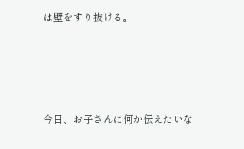は壁をすり抜ける。





今日、お子さんに何か伝えたいな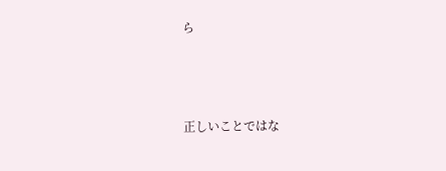ら



正しいことではな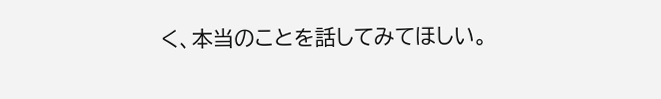く、本当のことを話してみてほしい。